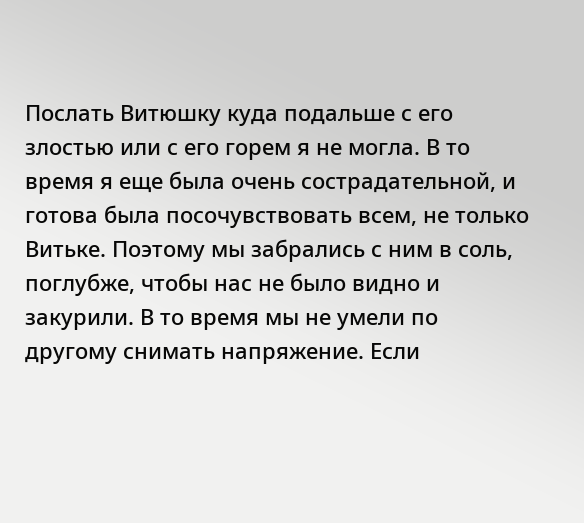Послать Витюшку куда подальше с его злостью или с его горем я не могла. В то время я еще была очень сострадательной, и готова была посочувствовать всем, не только Витьке. Поэтому мы забрались с ним в соль, поглубже, чтобы нас не было видно и закурили. В то время мы не умели по другому снимать напряжение. Если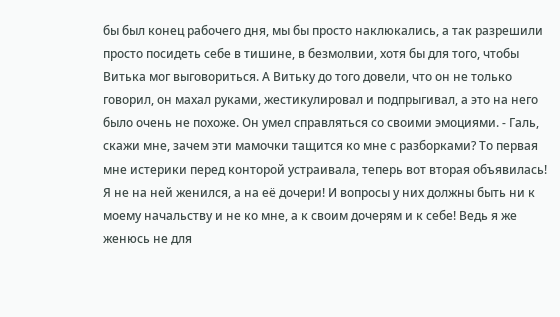бы был конец рабочего дня, мы бы просто наклюкались, а так разрешили просто посидеть себе в тишине, в безмолвии, хотя бы для того, чтобы Витька мог выговориться. А Витьку до того довели, что он не только говорил, он махал руками, жестикулировал и подпрыгивал, а это на него было очень не похоже. Он умел справляться со своими эмоциями. - Галь, скажи мне, зачем эти мамочки тащится ко мне с разборками? То первая мне истерики перед конторой устраивала, теперь вот вторая объявилась! Я не на ней женился, а на её дочери! И вопросы у них должны быть ни к моему начальству и не ко мне, а к своим дочерям и к себе! Ведь я же женюсь не для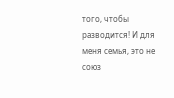того, чтобы разводится! И для меня семья, это не союз